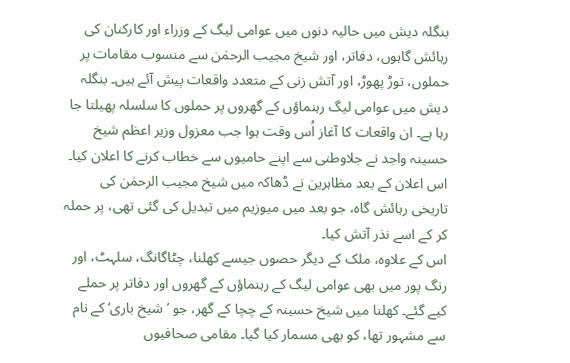بنگلہ دیش میں حالیہ دنوں میں عوامی لیگ کے وزراء اور کارکنان کی رہائش گاہوں، دفاتر، اور شیخ مجیب الرحمٰن سے منسوب مقامات پر حملوں، توڑ پھوڑ، اور آتش زنی کے متعدد واقعات پیش آئے ہیں۔ بنگلہ دیش میں عوامی لیگ رہنماؤں کے گھروں پر حملوں کا سلسلہ پھیلتا جا رہا ہے۔ ان واقعات کا آغاز اُس وقت ہوا جب معزول وزیر اعظم شیخ حسینہ واجد نے جلاوطنی سے اپنے حامیوں سے خطاب کرنے کا اعلان کیا۔
اس اعلان کے بعد مظاہرین نے ڈھاکہ میں شیخ مجیب الرحمٰن کی تاریخی رہائش گاہ، جو بعد میں میوزیم میں تبدیل کی گئی تھی، پر حملہ کر کے اسے نذر آتش کیا۔
اس کے علاوہ، ملک کے دیگر حصوں جیسے کھلنا، چٹاگانگ، سلہٹ، اور رنگ پور میں بھی عوامی لیگ کے رہنماؤں کے گھروں اور دفاتر پر حملے کیے گئے۔ کھلنا میں شیخ حسینہ کے چچا کے گھر، جو ’شیخ باری‘ کے نام سے مشہور تھا، کو بھی مسمار کیا گیا۔ مقامی صحافیوں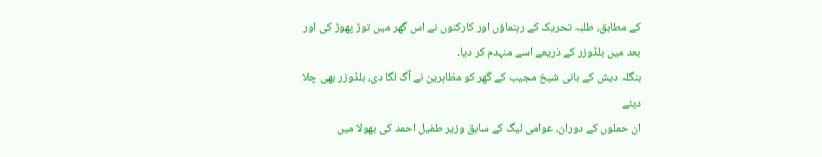کے مطابق، طلبہ تحریک کے رہنماؤں اور کارکنوں نے اس گھر میں توڑ پھوڑ کی اور بعد میں بلڈوزر کے ذریعے اسے منہدم کر دیا۔
بنگلہ دیش کے بانی شیخ مجیب کے گھر کو مظاہرین نے آگ لگا دی، بلڈوزر بھی چلا دیئے
ان حملوں کے دوران، عوامی لیگ کے سابق وزیر طفیل احمد کی بھولا میں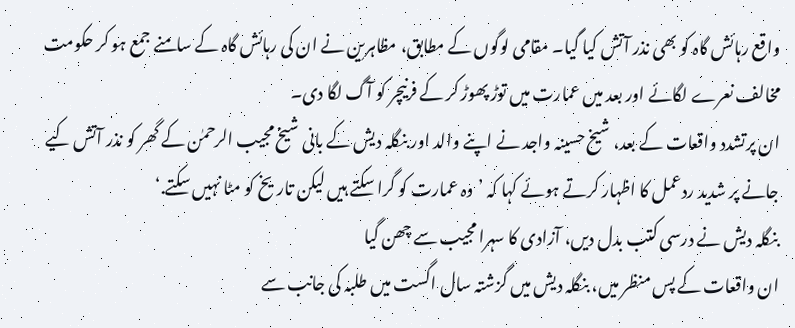واقع رہائش گاہ کو بھی نذر آتش کیا گیا۔ مقامی لوگوں کے مطابق، مظاہرین نے ان کی رہائش گاہ کے سامنے جمع ہو کر حکومت مخالف نعرے لگائے اور بعد میں عمارت میں توڑ پھوڑ کر کے فرنیچر کو آگ لگا دی۔
ان پرتشدد واقعات کے بعد، شیخ حسینہ واجد نے اپنے والد اور بنگلہ دیش کے بانی شیخ مجیب الرحمٰن کے گھر کو نذر آتش کیے جانے پر شدید ردعمل کا اظہار کرتے ہوئے کہا کہ ’وہ عمارت کو گرا سکتے ہیں لیکن تاریخ کو مٹا نہیں سکتے.‘
بنگلہ دیش نے درسی کتب بدل دیں، آزادی کا سہرا مجیب سے چھن گیا
ان واقعات کے پس منظر میں، بنگلہ دیش میں گزشتہ سال اگست میں طلبہ کی جانب سے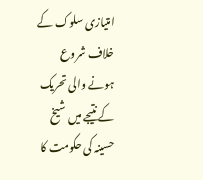امتیازی سلوک کے خلاف شروع ہونے والی تحریک کے نتیجے میں شیخ حسینہ کی حکومت کا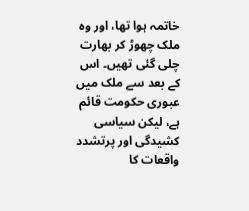خاتمہ ہوا تھا، اور وہ ملک چھوڑ کر بھارت چلی گئی تھیں۔ اس کے بعد سے ملک میں عبوری حکومت قائم ہے، لیکن سیاسی کشیدگی اور پرتشدد واقعات کا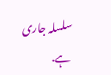سلسلہ جاری ہے.